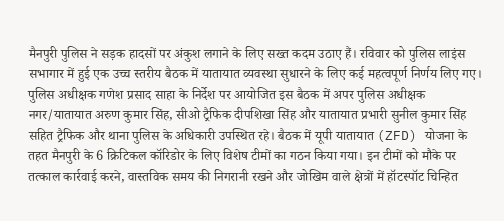मैनपुरी पुलिस ने सड़क हादसों पर अंकुश लगाने के लिए सख्त कदम उठाए हैं। रविवार को पुलिस लाइंस सभागार में हुई एक उच्च स्तरीय बैठक में यातायात व्यवस्था सुधारने के लिए कई महत्वपूर्ण निर्णय लिए गए। पुलिस अधीक्षक गणेश प्रसाद साहा के निर्देश पर आयोजित इस बैठक में अपर पुलिस अधीक्षक नगर/यातायात अरुण कुमार सिंह, सीओ ट्रैफिक दीपशिखा सिंह और यातायात प्रभारी सुनील कुमार सिंह सहित ट्रैफिक और थाना पुलिस के अधिकारी उपस्थित रहे। बैठक में यूपी यातायात (ZFD) योजना के तहत मैनपुरी के 6 क्रिटिकल कॉरिडोर के लिए विशेष टीमों का गठन किया गया। इन टीमों को मौके पर तत्काल कार्रवाई करने, वास्तविक समय की निगरानी रखने और जोखिम वाले क्षेत्रों में हॉटस्पॉट चिन्हित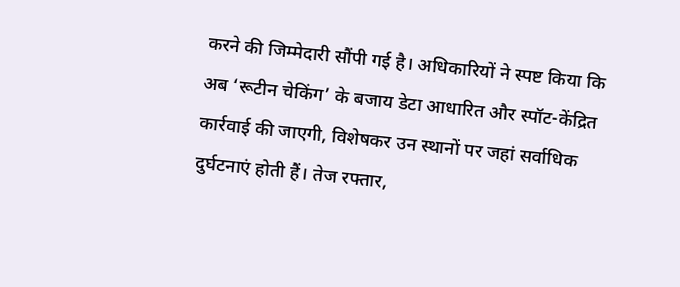करने की जिम्मेदारी सौंपी गई है। अधिकारियों ने स्पष्ट किया कि अब ‘रूटीन चेकिंग’ के बजाय डेटा आधारित और स्पॉट-केंद्रित कार्रवाई की जाएगी, विशेषकर उन स्थानों पर जहां सर्वाधिक दुर्घटनाएं होती हैं। तेज रफ्तार,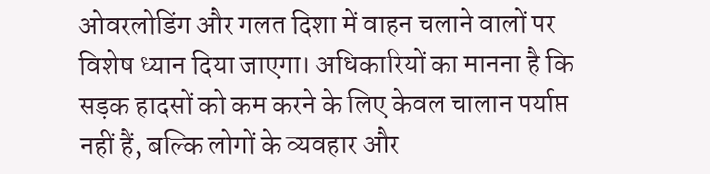ओवरलोडिंग और गलत दिशा में वाहन चलाने वालों पर विशेष ध्यान दिया जाएगा। अधिकारियों का मानना है कि सड़क हादसों को कम करने के लिए केवल चालान पर्याप्त नहीं हैं, बल्कि लोगों के व्यवहार और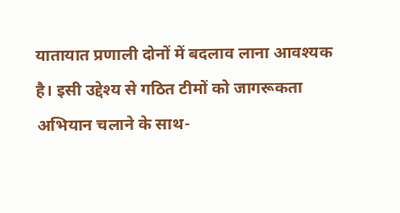यातायात प्रणाली दोनों में बदलाव लाना आवश्यक है। इसी उद्देश्य से गठित टीमों को जागरूकता अभियान चलाने के साथ-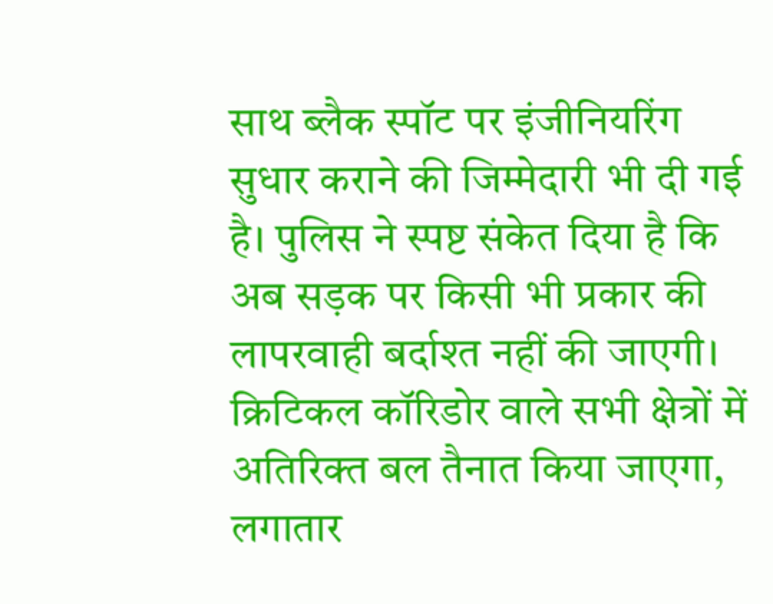साथ ब्लैक स्पॉट पर इंजीनियरिंग सुधार कराने की जिम्मेदारी भी दी गई है। पुलिस ने स्पष्ट संकेत दिया है कि अब सड़क पर किसी भी प्रकार की लापरवाही बर्दाश्त नहीं की जाएगी। क्रिटिकल कॉरिडोर वाले सभी क्षेत्रों में अतिरिक्त बल तैनात किया जाएगा, लगातार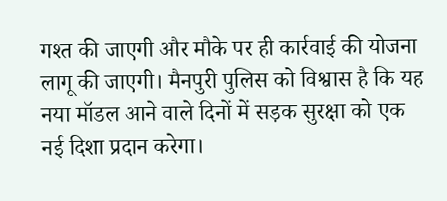गश्त की जाएगी और मौके पर ही कार्रवाई की योजना लागू की जाएगी। मैनपुरी पुलिस को विश्वास है कि यह नया मॉडल आने वाले दिनों में सड़क सुरक्षा को एक नई दिशा प्रदान करेगा।